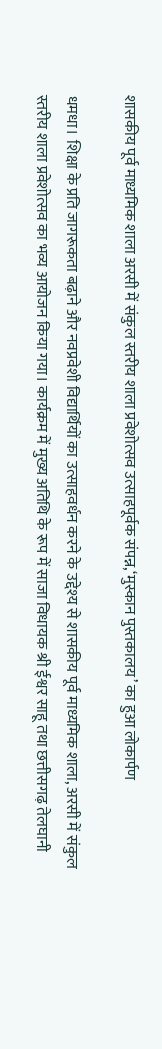शासकीय पूर्व माध्यमिक शाला अरसी में संकुल स्तरीय शाला प्रवेशोत्सव उत्साहपूर्वक संपन्न,‘मुस्कान पुस्तकालय’ का हुआ लोकार्पण

धमधा। शिक्षा के प्रति जागरूकता बढ़ाने और नवप्रवेशी विद्यार्थियों का उत्साहवर्धन करने के उद्देश्य से शासकीय पूर्व माध्यमिक शाला, अरसी में संकुल स्तरीय शाला प्रवेशोत्सव का भव्य आयोजन किया गया। कार्यक्रम में मुख्य अतिथि के रूप में साजा विधायक श्री ईश्वर साहू तथा छत्तीसगढ़ तेलघानी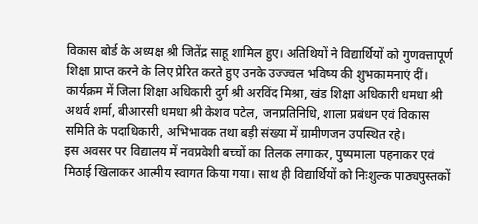विकास बोर्ड के अध्यक्ष श्री जितेंद्र साहू शामिल हुए। अतिथियों ने विद्यार्थियों को गुणवत्तापूर्ण शिक्षा प्राप्त करने के लिए प्रेरित करते हुए उनके उज्ज्वल भविष्य की शुभकामनाएं दीं।
कार्यक्रम में जिला शिक्षा अधिकारी दुर्ग श्री अरविंद मिश्रा, खंड शिक्षा अधिकारी धमधा श्री अथर्व शर्मा, बीआरसी धमधा श्री केशव पटेल, जनप्रतिनिधि, शाला प्रबंधन एवं विकास समिति के पदाधिकारी, अभिभावक तथा बड़ी संख्या में ग्रामीणजन उपस्थित रहे।
इस अवसर पर विद्यालय में नवप्रवेशी बच्चों का तिलक लगाकर, पुष्पमाला पहनाकर एवं मिठाई खिलाकर आत्मीय स्वागत किया गया। साथ ही विद्यार्थियों को निःशुल्क पाठ्यपुस्तकों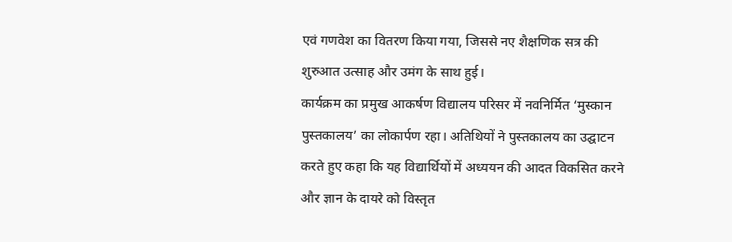एवं गणवेश का वितरण किया गया, जिससे नए शैक्षणिक सत्र की शुरुआत उत्साह और उमंग के साथ हुई।
कार्यक्रम का प्रमुख आकर्षण विद्यालय परिसर में नवनिर्मित ‘मुस्कान पुस्तकालय’ का लोकार्पण रहा। अतिथियों ने पुस्तकालय का उद्घाटन करते हुए कहा कि यह विद्यार्थियों में अध्ययन की आदत विकसित करने और ज्ञान के दायरे को विस्तृत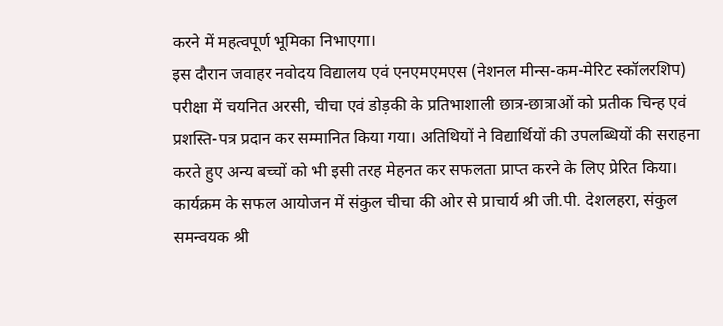करने में महत्वपूर्ण भूमिका निभाएगा।
इस दौरान जवाहर नवोदय विद्यालय एवं एनएमएमएस (नेशनल मीन्स-कम-मेरिट स्कॉलरशिप) परीक्षा में चयनित अरसी, चीचा एवं डोड़की के प्रतिभाशाली छात्र-छात्राओं को प्रतीक चिन्ह एवं प्रशस्ति-पत्र प्रदान कर सम्मानित किया गया। अतिथियों ने विद्यार्थियों की उपलब्धियों की सराहना करते हुए अन्य बच्चों को भी इसी तरह मेहनत कर सफलता प्राप्त करने के लिए प्रेरित किया।
कार्यक्रम के सफल आयोजन में संकुल चीचा की ओर से प्राचार्य श्री जी.पी. देशलहरा, संकुल समन्वयक श्री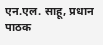एन.एल. साहू, प्रधान पाठक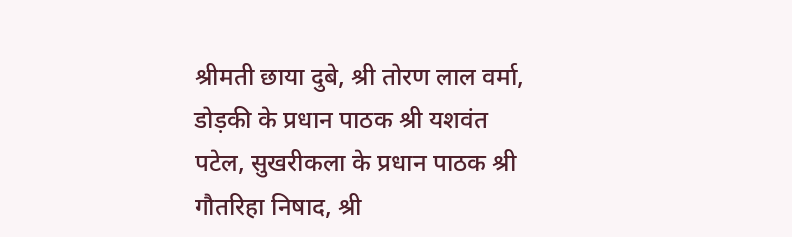श्रीमती छाया दुबे, श्री तोरण लाल वर्मा, डोड़की के प्रधान पाठक श्री यशवंत पटेल, सुखरीकला के प्रधान पाठक श्री गौतरिहा निषाद, श्री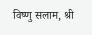विष्णु सलाम, श्री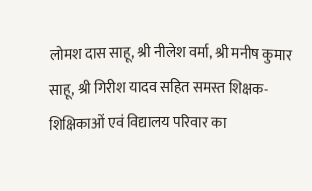लोमश दास साहू, श्री नीलेश वर्मा, श्री मनीष कुमार साहू, श्री गिरीश यादव सहित समस्त शिक्षक-शिक्षिकाओं एवं विद्यालय परिवार का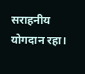सराहनीय योगदान रहा।